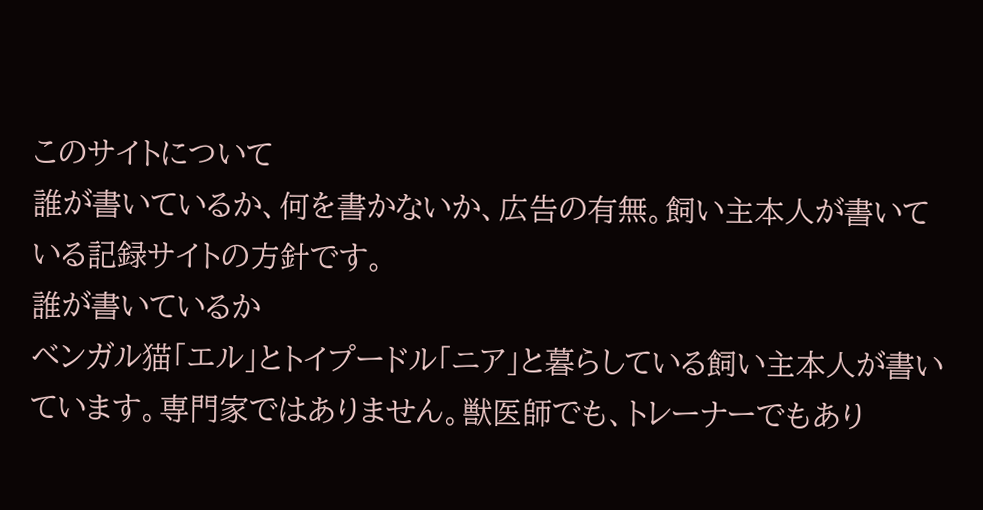このサイトについて
誰が書いているか、何を書かないか、広告の有無。飼い主本人が書いている記録サイトの方針です。
誰が書いているか
ベンガル猫「エル」とトイプードル「ニア」と暮らしている飼い主本人が書いています。専門家ではありません。獣医師でも、トレーナーでもあり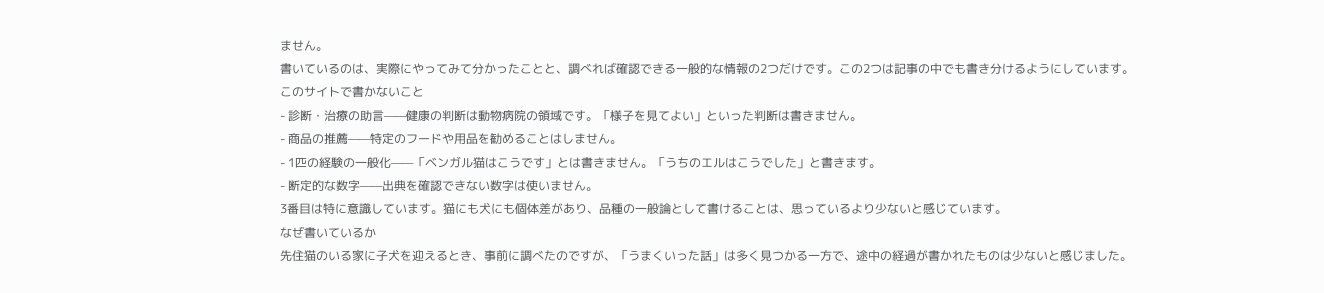ません。
書いているのは、実際にやってみて分かったことと、調べれば確認できる一般的な情報の2つだけです。この2つは記事の中でも書き分けるようにしています。
このサイトで書かないこと
- 診断・治療の助言——健康の判断は動物病院の領域です。「様子を見てよい」といった判断は書きません。
- 商品の推薦——特定のフードや用品を勧めることはしません。
- 1匹の経験の一般化——「ベンガル猫はこうです」とは書きません。「うちのエルはこうでした」と書きます。
- 断定的な数字——出典を確認できない数字は使いません。
3番目は特に意識しています。猫にも犬にも個体差があり、品種の一般論として書けることは、思っているより少ないと感じています。
なぜ書いているか
先住猫のいる家に子犬を迎えるとき、事前に調べたのですが、「うまくいった話」は多く見つかる一方で、途中の経過が書かれたものは少ないと感じました。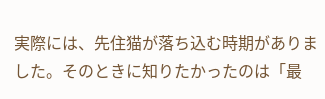実際には、先住猫が落ち込む時期がありました。そのときに知りたかったのは「最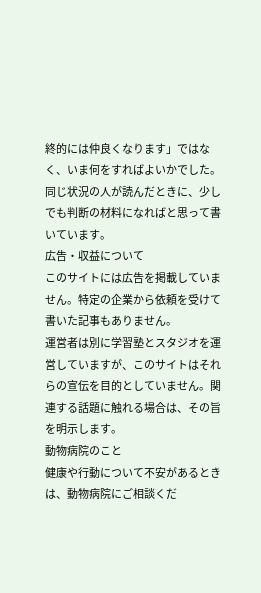終的には仲良くなります」ではなく、いま何をすればよいかでした。
同じ状況の人が読んだときに、少しでも判断の材料になればと思って書いています。
広告・収益について
このサイトには広告を掲載していません。特定の企業から依頼を受けて書いた記事もありません。
運営者は別に学習塾とスタジオを運営していますが、このサイトはそれらの宣伝を目的としていません。関連する話題に触れる場合は、その旨を明示します。
動物病院のこと
健康や行動について不安があるときは、動物病院にご相談くだ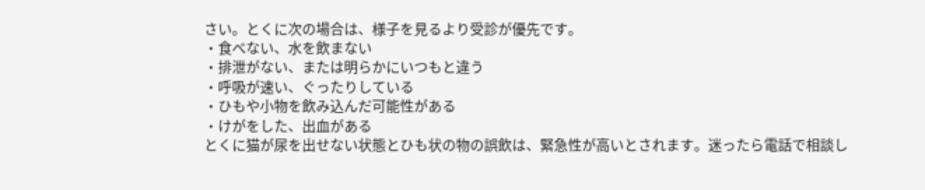さい。とくに次の場合は、様子を見るより受診が優先です。
・食べない、水を飲まない
・排泄がない、または明らかにいつもと違う
・呼吸が速い、ぐったりしている
・ひもや小物を飲み込んだ可能性がある
・けがをした、出血がある
とくに猫が尿を出せない状態とひも状の物の誤飲は、緊急性が高いとされます。迷ったら電話で相談し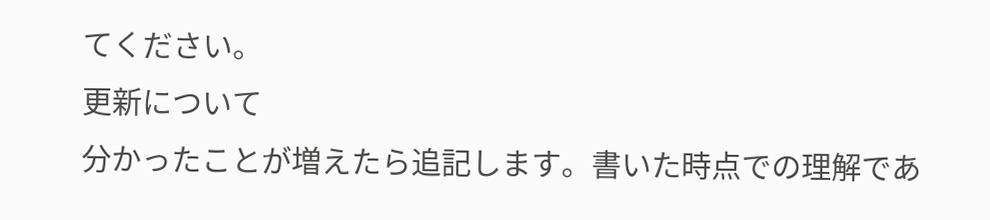てください。
更新について
分かったことが増えたら追記します。書いた時点での理解であ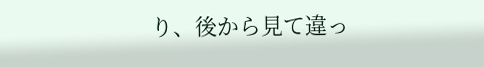り、後から見て違っ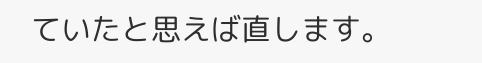ていたと思えば直します。